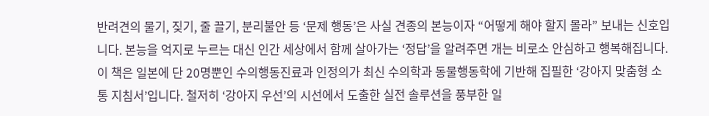반려견의 물기, 짖기, 줄 끌기, 분리불안 등 ‘문제 행동’은 사실 견종의 본능이자 “어떻게 해야 할지 몰라” 보내는 신호입니다. 본능을 억지로 누르는 대신 인간 세상에서 함께 살아가는 ‘정답’을 알려주면 개는 비로소 안심하고 행복해집니다.
이 책은 일본에 단 20명뿐인 수의행동진료과 인정의가 최신 수의학과 동물행동학에 기반해 집필한 ‘강아지 맞춤형 소통 지침서’입니다. 철저히 ‘강아지 우선’의 시선에서 도출한 실전 솔루션을 풍부한 일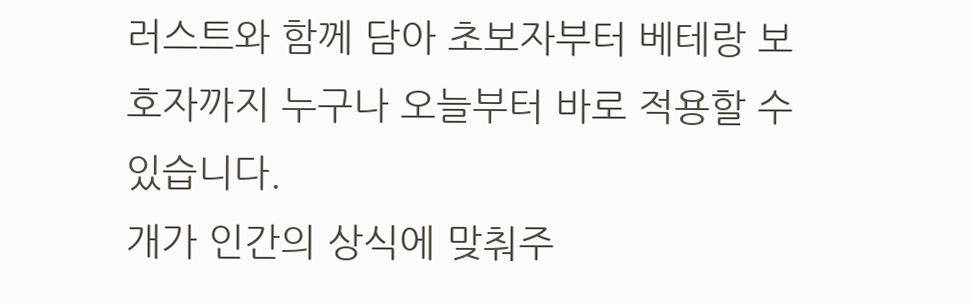러스트와 함께 담아 초보자부터 베테랑 보호자까지 누구나 오늘부터 바로 적용할 수 있습니다.
개가 인간의 상식에 맞춰주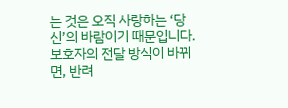는 것은 오직 사랑하는 ‘당신’의 바람이기 때문입니다. 보호자의 전달 방식이 바뀌면, 반려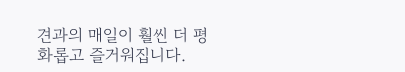견과의 매일이 훨씬 더 평화롭고 즐거워집니다.